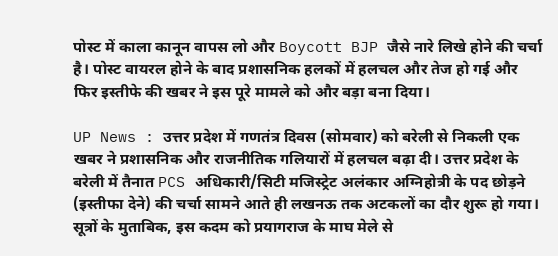पोस्ट में काला कानून वापस लो और Boycott BJP जैसे नारे लिखे होने की चर्चा है। पोस्ट वायरल होने के बाद प्रशासनिक हलकों में हलचल और तेज हो गई और फिर इस्तीफे की खबर ने इस पूरे मामले को और बड़ा बना दिया।

UP News : उत्तर प्रदेश में गणतंत्र दिवस (सोमवार) को बरेली से निकली एक खबर ने प्रशासनिक और राजनीतिक गलियारों में हलचल बढ़ा दी। उत्तर प्रदेश के बरेली में तैनात PCS अधिकारी/सिटी मजिस्ट्रेट अलंकार अग्निहोत्री के पद छोड़ने (इस्तीफा देने) की चर्चा सामने आते ही लखनऊ तक अटकलों का दौर शुरू हो गया। सूत्रों के मुताबिक, इस कदम को प्रयागराज के माघ मेले से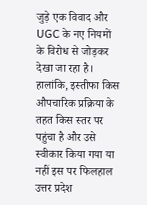जुड़े एक विवाद और UGC के नए नियमों के विरोध से जोड़कर देखा जा रहा है। हालांकि, इस्तीफा किस औपचारिक प्रक्रिया के तहत किस स्तर पर पहुंचा है और उसे स्वीकार किया गया या नहीं इस पर फिलहाल उत्तर प्रदेश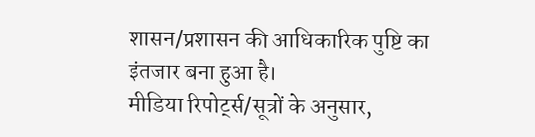शासन/प्रशासन की आधिकारिक पुष्टि का इंतजार बना हुआ है।
मीडिया रिपोर्ट्स/सूत्रों के अनुसार,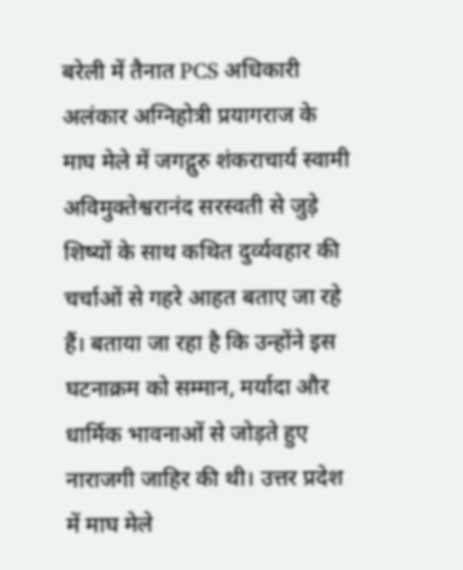बरेली में तैनात PCS अधिकारी अलंकार अग्निहोत्री प्रयागराज के माघ मेले में जगद्गुरु शंकराचार्य स्वामी अविमुक्तेश्वरानंद सरस्वती से जुड़े शिष्यों के साथ कथित दुर्व्यवहार की चर्चाओं से गहरे आहत बताए जा रहे हैं। बताया जा रहा है कि उन्होंने इस घटनाक्रम को सम्मान, मर्यादा और धार्मिक भावनाओं से जोड़ते हुए नाराजगी जाहिर की थी। उत्तर प्रदेश में माघ मेले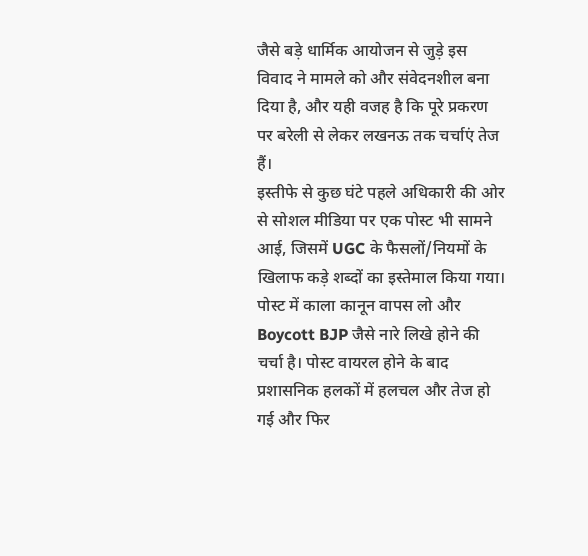जैसे बड़े धार्मिक आयोजन से जुड़े इस विवाद ने मामले को और संवेदनशील बना दिया है, और यही वजह है कि पूरे प्रकरण पर बरेली से लेकर लखनऊ तक चर्चाएं तेज हैं।
इस्तीफे से कुछ घंटे पहले अधिकारी की ओर से सोशल मीडिया पर एक पोस्ट भी सामने आई, जिसमें UGC के फैसलों/नियमों के खिलाफ कड़े शब्दों का इस्तेमाल किया गया। पोस्ट में काला कानून वापस लो और Boycott BJP जैसे नारे लिखे होने की चर्चा है। पोस्ट वायरल होने के बाद प्रशासनिक हलकों में हलचल और तेज हो गई और फिर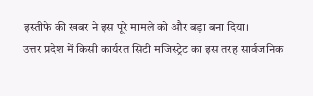इस्तीफे की खबर ने इस पूरे मामले को और बड़ा बना दिया।
उत्तर प्रदेश में किसी कार्यरत सिटी मजिस्ट्रेट का इस तरह सार्वजनिक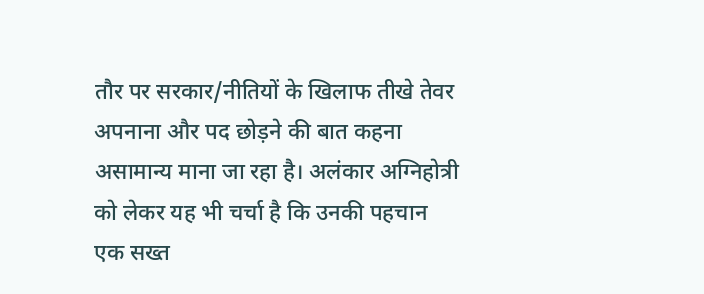तौर पर सरकार/नीतियों के खिलाफ तीखे तेवर अपनाना और पद छोड़ने की बात कहना असामान्य माना जा रहा है। अलंकार अग्निहोत्री को लेकर यह भी चर्चा है कि उनकी पहचान एक सख्त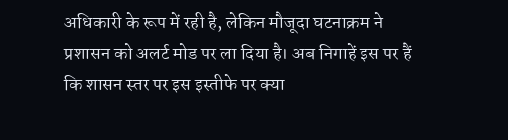अधिकारी के रूप में रही है, लेकिन मौजूदा घटनाक्रम ने प्रशासन को अलर्ट मोड पर ला दिया है। अब निगाहें इस पर हैं कि शासन स्तर पर इस इस्तीफे पर क्या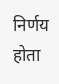निर्णय होता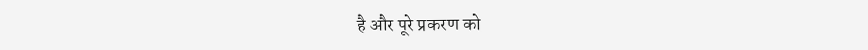है और पूरे प्रकरण को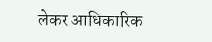लेकर आधिकारिक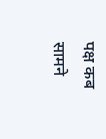पक्ष कब सामने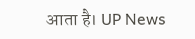आता है। UP News